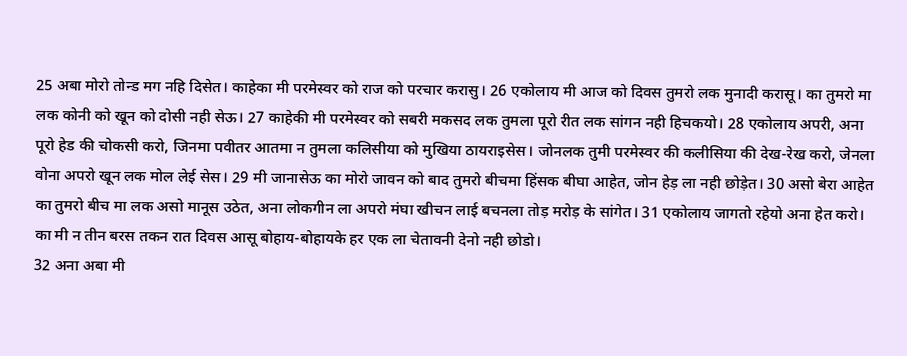25 अबा मोरो तोन्ड मग नहि दिसेत। काहेका मी परमेस्वर को राज को परचार करासु। 26 एकोलाय मी आज को दिवस तुमरो लक मुनादी करासू। का तुमरो मा लक कोनी को खून को दोसी नही सेऊ। 27 काहेकी मी परमेस्वर को सबरी मकसद लक तुमला पूरो रीत लक सांगन नही हिचकयो। 28 एकोलाय अपरी, अना पूरो हेड की चोकसी करो, जिनमा पवीतर आतमा न तुमला कलिसीया को मुखिया ठायराइसेस। जोनलक तुमी परमेस्वर की कलीसिया की देख-रेख करो, जेनला वोना अपरो खून लक मोल लेई सेस। 29 मी जानासेऊ का मोरो जावन को बाद तुमरो बीचमा हिंसक बीघा आहेत, जोन हेड़ ला नही छोड़ेत। 30 असो बेरा आहेत का तुमरो बीच मा लक असो मानूस उठेत, अना लोकगीन ला अपरो मंघा खीचन लाई बचनला तोड़ मरोड़ के सांगेत। 31 एकोलाय जागतो रहेयो अना हेत करो। का मी न तीन बरस तकन रात दिवस आसू बोहाय-बोहायके हर एक ला चेतावनी देनो नही छोडो।
32 अना अबा मी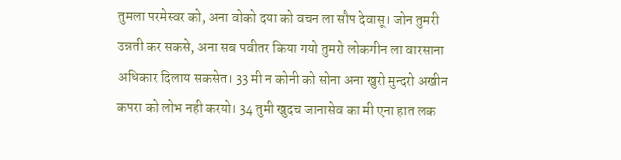तुमला परमेस्वर को, अना वोको दया को वचन ला सौप देवासू। जोन तुमरी उन्नती कर सकसे, अना सब पवीतर किया गयो तुमरो लोकगीन ला वारसाना अधिकार दिलाय सकसेत। 33 मी न कोनी को सोना अना खुरो मुन्दरो अखीन कपरा को लोभ नही करयो। 34 तुमी खुदच जानासेव का मी एना हात लक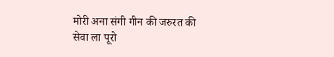मोरी अना संगी गीन की जरुरत की सेवा ला पूरो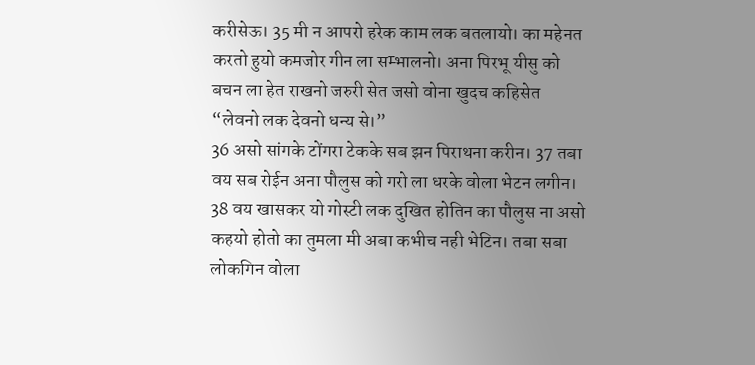करीसेऊ। 35 मी न आपरो हरेक काम लक बतलायो। का महेनत करतो हुयो कमजोर गीन ला सम्भालनो। अना पिरभू यीसु को बचन ला हेत राखनो जरुरी सेत जसो वोना खुदच कहिसेत “लेवनो लक देवनो धन्य से।”
36 असो सांगके टोंगरा टेकके सब झन पिराथना करीन। 37 तबा वय सब रोईन अना पौलुस को गरो ला धरके वोला भेटन लगीन। 38 वय खासकर यो गोस्टी लक दुखित होतिन का पौलुस ना असो कहयो होतो का तुमला मी अबा कभीच नही भेटिन। तबा सबा लोकगिन वोला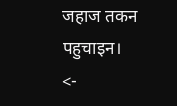जहाज तकन पहुचाइन।
<-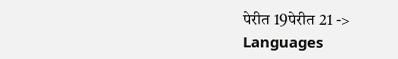पेरीत 19पेरीत 21 ->
Languages